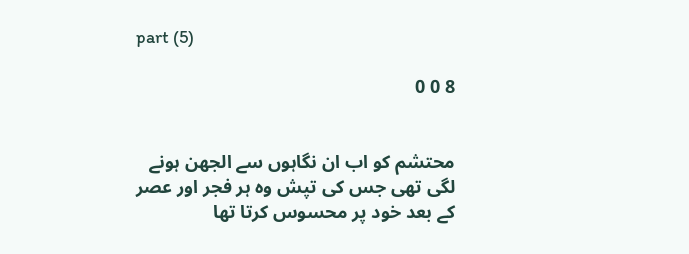part (5)

8 0 0


محتشم کو اب ان نگاہوں سے الجھن ہونے لگی تھی جس کی تپش وہ ہر فجر اور عصر کے بعد خود پر محسوس کرتا تھا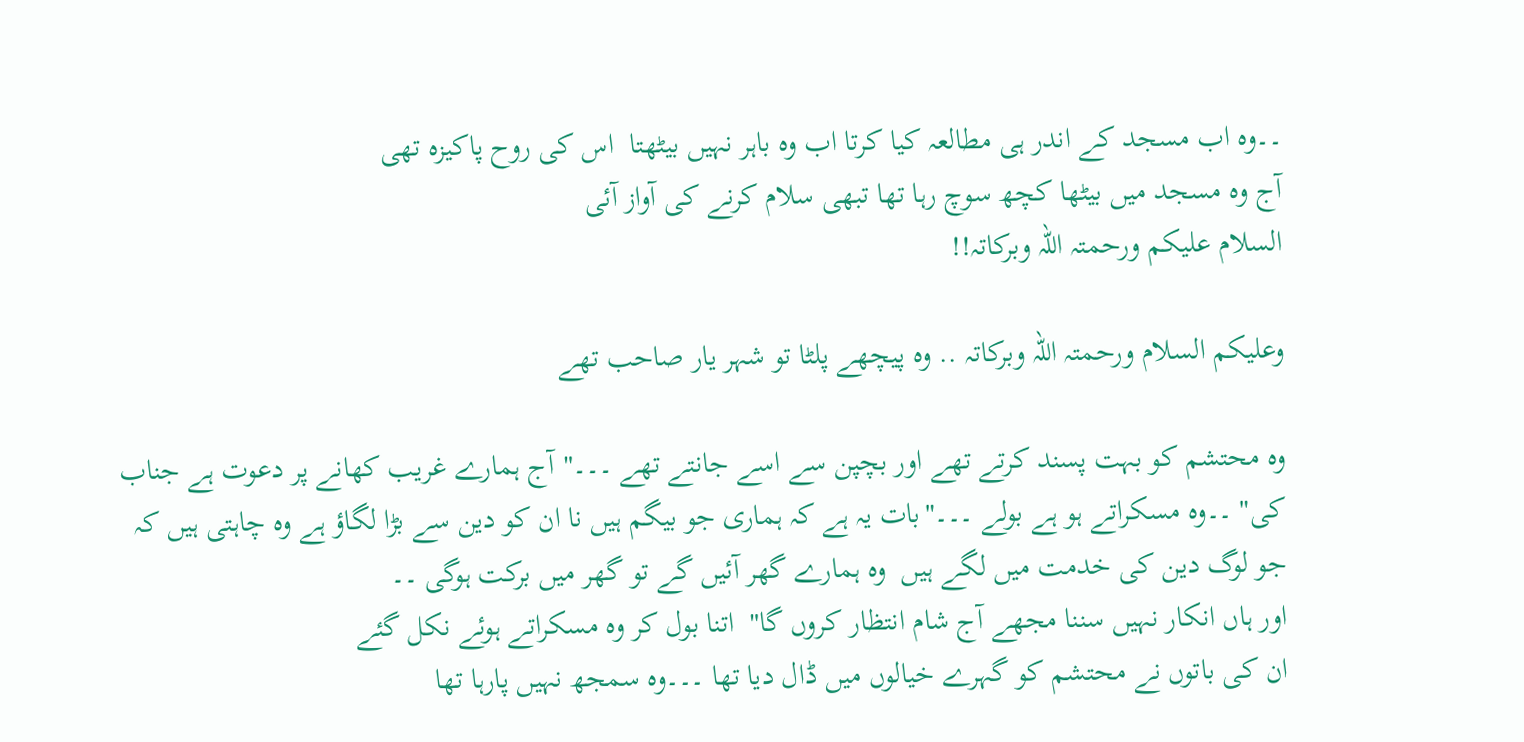۔۔وہ اب مسجد کے اندر ہی مطالعہ کیا کرتا اب وہ باہر نہیں بیٹھتا  اس کی روح پاکیزہ تھی
آج وہ مسجد میں بیٹھا کچھ سوچ رہا تھا تبھی سلام کرنے کی آواز آئی
السلام علیکم ورحمتہ اللہ وبرکاتہ!!

وعلیکم السلام ورحمتہ اللہ وبرکاتہ .. وہ پیچھے پلٹا تو شہر یار صاحب تھے

وہ محتشم کو بہت پسند کرتے تھے اور بچپن سے اسے جانتے تھے ۔۔۔"آج ہمارے غریب کھانے پر دعوت ہے جناب کی" ۔۔وہ مسکراتے ہو ہے بولے ۔۔۔"بات یہ ہے کہ ہماری جو بیگم ہیں نا ان کو دین سے بڑا لگاؤ ہے وہ چاہتی ہیں کہ جو لوگ دین کی خدمت میں لگے ہیں  وہ ہمارے گھر آئیں گے تو گھر میں برکت ہوگی ۔۔
اور ہاں انکار نہیں سننا مجھے آج شام انتظار کروں گا"  اتنا بول کر وہ مسکراتے ہوئے نکل گئے
ان کی باتوں نے محتشم کو گہرے خیالوں میں ڈال دیا تھا ۔۔۔وہ سمجھ نہیں پارہا تھا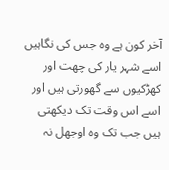آخر کون ہے وہ جس کی نگاہیں اسے شہر یار کی چھت اور کھڑکیوں سے گھورتی ہیں اور اسے اس وقت تک دیکھتی ہیں جب تک وہ اوجھل نہ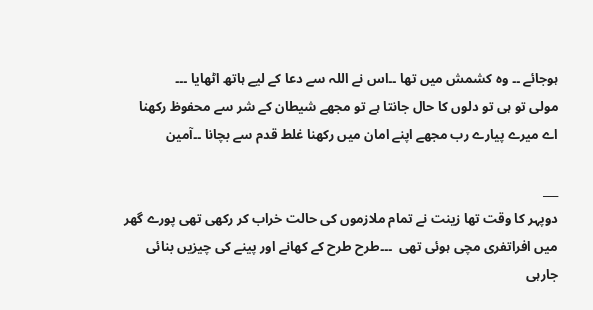ہوجائے ۔۔ وہ کشمش میں تھا ۔۔اس نے اللہ سے دعا کے لیے ہاتھ اٹھایا ۔۔۔
مولی تو ہی تو دلوں کا حال جانتا ہے تو مجھے شیطان کے شر سے محفوظ رکھنا اے میرے پیارے رب مجھے اپنے امان میں رکھنا غلط قدم سے بچانا ۔۔آمین

___
دوپہر کا وقت تھا زینت نے تمام ملازموں کی حالت خراب کر رکھی تھی پورے گھر میں افراتفری مچی ہوئی تھی  ۔۔۔طرح طرح کے کھانے اور پینے کی چیزیں بنائی جارہی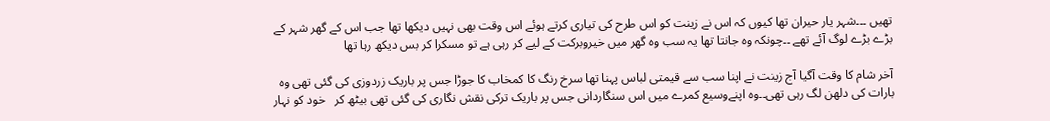تھیں ۔۔۔شہر یار حیران تھا کیوں کہ اس نے زینت کو اس طرح کی تیاری کرتے ہوئے اس وقت بھی نہیں دیکھا تھا جب اس کے گھر شہر کے بڑے بڑے لوگ آئے تھے ۔۔چونکہ وہ جانتا تھا یہ سب وہ گھر میں خیروبرکت کے لیے کر رہی ہے تو مسکرا کر بس دیکھ رہا تھا

آخر شام کا وقت آگیا آج زینت نے اپنا سب سے قیمتی لباس پہنا تھا سرخ رنگ کا کمخاب کا جوڑا جس پر باریک زردوزی کی گئی تھی وہ بارات کی دلھن لگ رہی تھی۔۔وہ اپنےوسیع کمرے میں اس سنگاردانی جس پر باریک ترکی نقش نگاری کی گئی تھی بیٹھ کر   خود کو نہار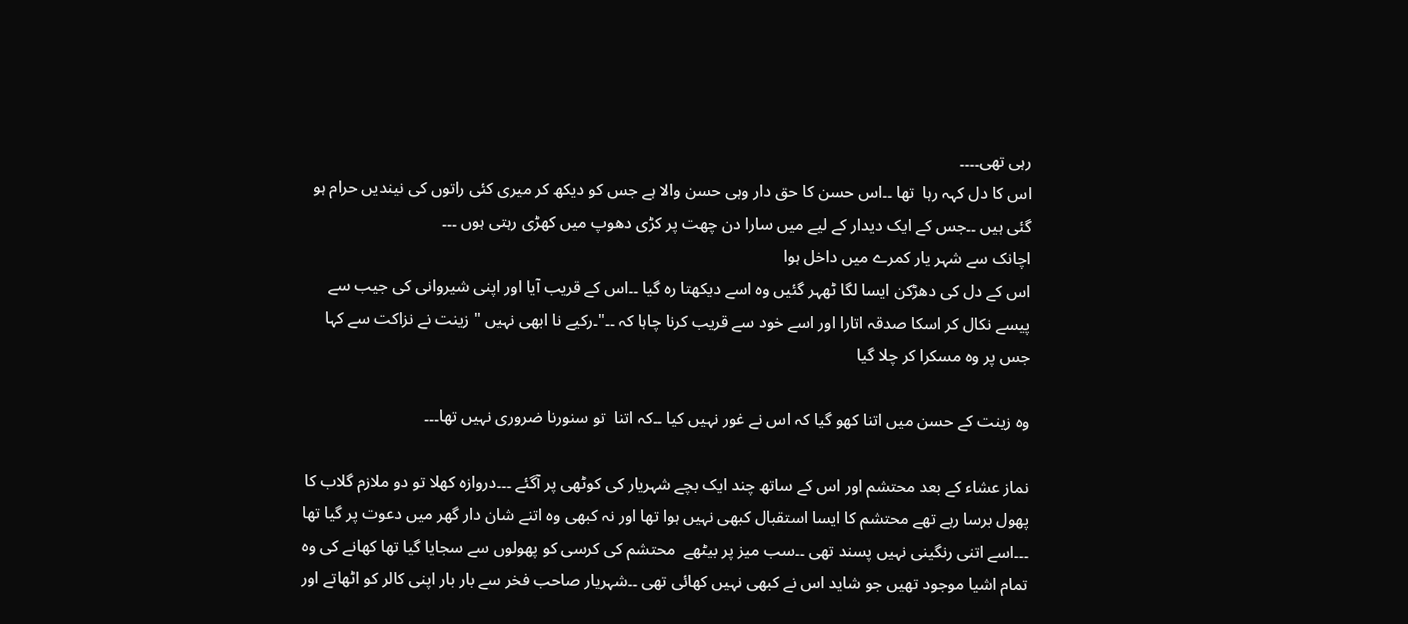رہی تھی۔۔۔۔
اس کا دل کہہ رہا  تھا ۔۔اس حسن کا حق دار وہی حسن والا ہے جس کو دیکھ کر میری کئی راتوں کی نیندیں حرام ہو گئی ہیں ۔۔جس کے ایک دیدار کے لیے میں سارا دن چھت پر کڑی دھوپ میں کھڑی رہتی ہوں ۔۔۔
اچانک سے شہر یار کمرے میں داخل ہوا
اس کے دل کی دھڑکن ایسا لگا ٹھہر گئیں وہ اسے دیکھتا رہ گیا ۔۔اس کے قریب آیا اور اپنی شیروانی کی جیب سے پیسے نکال کر اسکا صدقہ اتارا اور اسے خود سے قریب کرنا چاہا کہ ۔۔"۔رکیے نا ابھی نہیں " زینت نے نزاکت سے کہا جس پر وہ مسکرا کر چلا گیا

وہ زینت کے حسن میں اتنا کھو گیا کہ اس نے غور نہیں کیا ۔۔کہ اتنا  تو سنورنا ضروری نہیں تھا۔۔۔

نماز عشاء کے بعد محتشم اور اس کے ساتھ چند ایک بچے شہریار کی کوٹھی پر آگئے ۔۔۔دروازہ کھلا تو دو ملازم گلاب کا پھول برسا رہے تھے محتشم کا ایسا استقبال کبھی نہیں ہوا تھا اور نہ کبھی وہ اتنے شان دار گھر میں دعوت پر گیا تھا ۔۔۔اسے اتنی رنگینی نہیں پسند تھی ۔۔سب میز پر بیٹھے  محتشم کی کرسی کو پھولوں سے سجایا گیا تھا کھانے کی وہ تمام اشیا موجود تھیں جو شاید اس نے کبھی نہیں کھائی تھی ۔۔شہریار صاحب فخر سے بار بار اپنی کالر کو اٹھاتے اور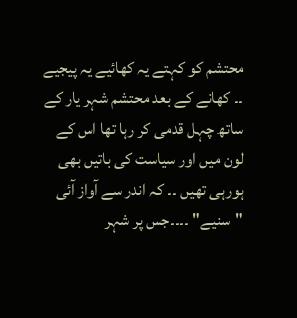محتشم کو کہتے یہ کھائیے یہ پیجیے ۔۔ کھانے کے بعد محتشم شہر یار کے ساتھ چہل قدمی کر رہا تھا اس کے لون میں اور سیاست کی باتیں بھی ہورہی تھیں ۔۔ کہ اندر سے آواز آئی "سنیے" ۔۔۔۔جس پر شہر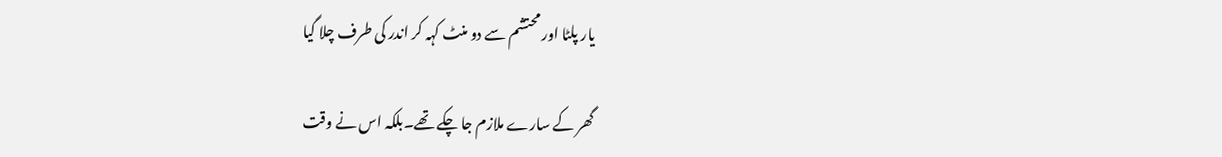یار پلٹا اور محتشم سے دو منٹ کہہ کر اندر کی طرف چلا گیا

گھر کے سارے ملازم جا چکے تھے۔بلکہ اس نے وقت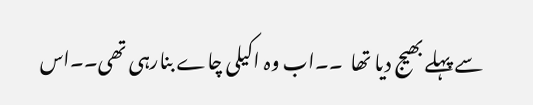سے پہلے بھیج دیا تھا  ۔۔اب وہ اکیلی چاے بنارہی تھی۔۔اس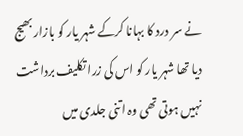نے سر درد کا بہانا کرکے شہر یار کو بازار بھیج دیا تھا شہر یار کو اس کی زرا تکلیف برداشت نہیں ہوتی تھی وہ اتنی جلدی میں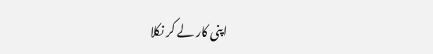اپنی کار لے کر نکلا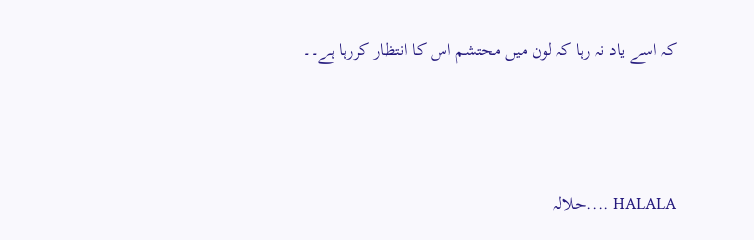کہ اسے یاد نہ رہا کہ لون میں محتشم اس کا انتظار کررہا ہے۔۔




HALALA ....حلالہ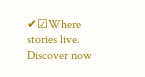✔☑Where stories live. Discover now